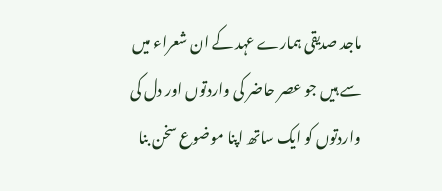ماجد صدیقی ہمارے عہد کے ان شعراء میں سے ہیں جو عصر حاضر کی واردتوں اور دل کی واردتوں کو ایک ساتھ اپنا موضوع سخن بنا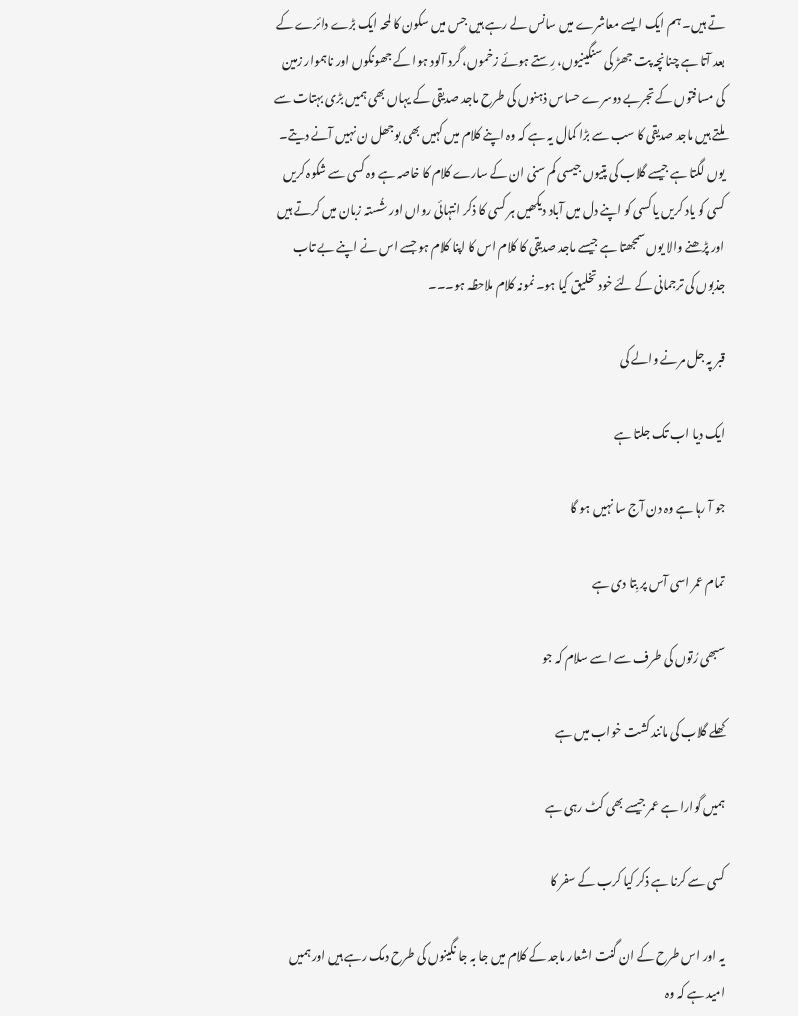تے ہیں۔ ہم ایک ایسے معاشرے میں سانس لے رہے ہیں جس میں سکون کا لمحہ ایک بڑے دائرے کے بعد آتا ہے چنانچہ پت جھڑ کی سنگینیوں، رِستے ہوئے زخموں، گرد آلود ہوا کے جھونکوں اور ناہموار زمین کی مسافتوں کے تجربے دوسرے حساس ذہنوں کی طرح ماجد صدیقی کے یہاں بھی ہمیں بڑی بہتات سے ملتے ہیں ماجد صدیقی کا سب سے بڑا کمال یہ ہے کہ وہ اپنے کلام میں کہیں بھی بوجھل ن نہیں آنے دیتے۔ یوں لگتا ہے جیسے گلاب کی پتیوں جیسی کم سنی ان کے سارے کلام کا خاصہ ہے وہ کسی سے شکوہ کریں کسی کو یاد کریں یا کسی کو اپنے دل میں آباد دیکھیں ہر کسی کا ذکر انتہائی رواں اور شُستہ زبان میں کرتے ہیں اور پڑھنے والا یوں سمجھتا ہے جیسے ماجد صدیقی کا کلام اس کا اپنا کلام ہو جسے اس نے اپنے بے تاب جذبوں کی ترجمانی کے لئے خود تخلیق کیا ہو۔ نمونہ کلام ملاحظہ ہو۔۔۔

قبر پہ جل مرنے والے کی

ایک دیا اب تک جلتا ہے

جو آ رہا ہے وہ دن آج سا نہیں ہو گا

تمام عمر اسی آس پر بِتا دی ہے

سبھی رُتوں کی طرف سے اسے سلام کہ جو

کھلے گلاب کی مانند کشت خواب میں ہے

ہمیں گوارا ہے عمر جیسے بھی کٹ رہی ہے

کسی سے کرنا ہے ذکر کیا کرب کے سفر کا

یہ اور اس طرح کے ان گنت اشعار ماجد کے کلام میں جا بہ جا نگینوں کی طرح دمک رہے ہیں اور ہمیں امید ہے کہ وہ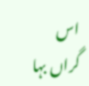اس گراں بہا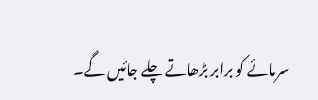سرمائے کو برابر بڑھاتے چلے جائیں گے۔